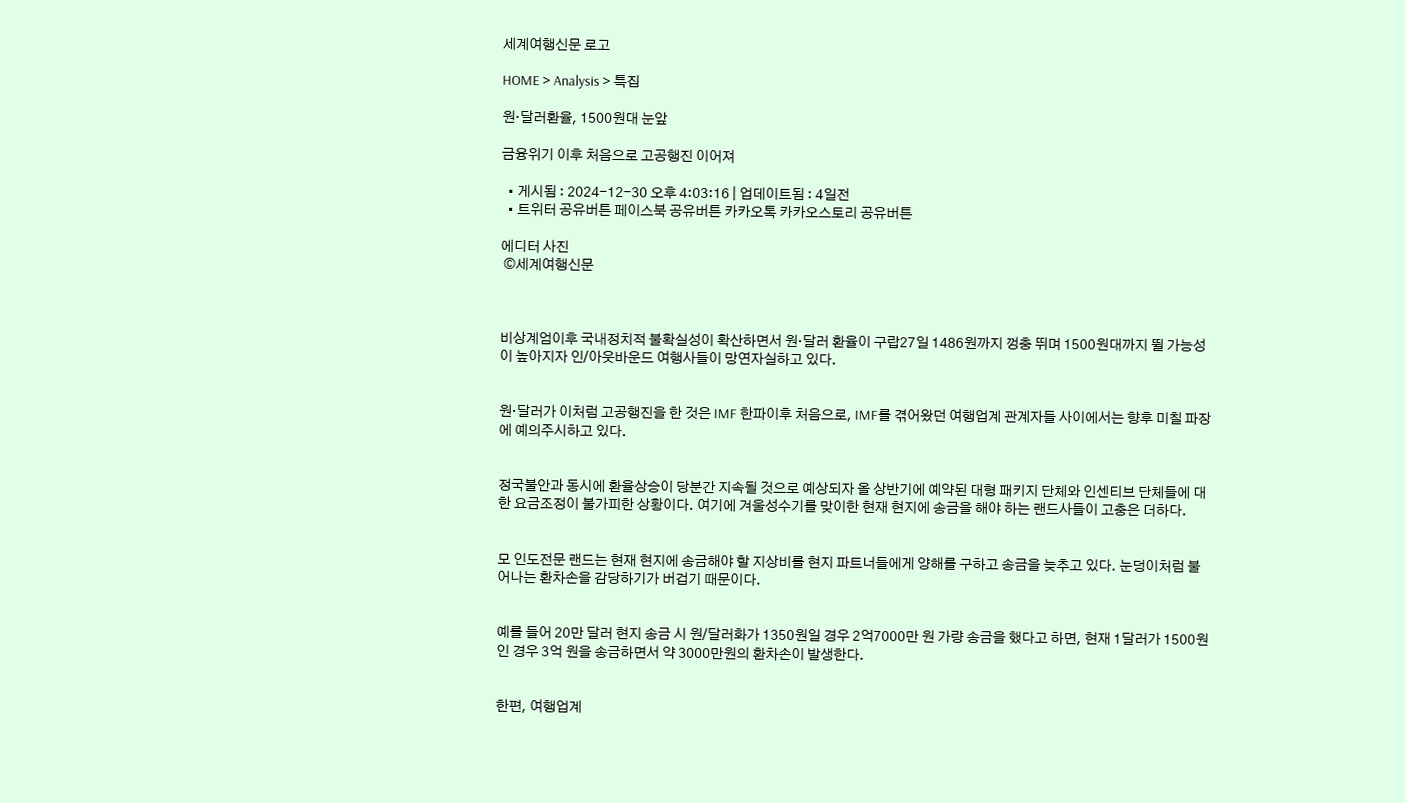세계여행신문 로고

HOME > Analysis > 특집

원·달러환율, 1500원대 눈앞

금융위기 이후 처음으로 고공행진 이어져

  • 게시됨 : 2024-12-30 오후 4:03:16 | 업데이트됨 : 4일전
  • 트위터 공유버튼 페이스북 공유버튼 카카오톡 카카오스토리 공유버튼

에디터 사진
 ©세계여행신문



비상계엄이후 국내정치적 불확실성이 확산하면서 원·달러 환율이 구랍27일 1486원까지 껑충 뛰며 1500원대까지 뛸 가능성이 높아지자 인/아웃바운드 여행사들이 망연자실하고 있다.


원·달러가 이처럼 고공행진을 한 것은 IMF 한파이후 처음으로, IMF를 겪어왔던 여행업계 관계자들 사이에서는 향후 미칠 파장에 예의주시하고 있다.


정국불안과 동시에 환율상승이 당분간 지속될 것으로 예상되자 올 상반기에 예약된 대형 패키지 단체와 인센티브 단체들에 대한 요금조정이 불가피한 상황이다. 여기에 겨울성수기를 맞이한 현재 현지에 송금을 해야 하는 랜드사들이 고충은 더하다.


모 인도전문 랜드는 현재 현지에 송금해야 할 지상비를 현지 파트너들에게 양해를 구하고 송금을 늦추고 있다. 눈덩이처럼 불어나는 환차손을 감당하기가 버겁기 때문이다.


예를 들어 20만 달러 현지 송금 시 원/달러화가 1350원일 경우 2억7000만 원 가량 송금을 했다고 하면, 현재 1달러가 1500원인 경우 3억 원을 송금하면서 약 3000만원의 환차손이 발생한다.


한편, 여행업계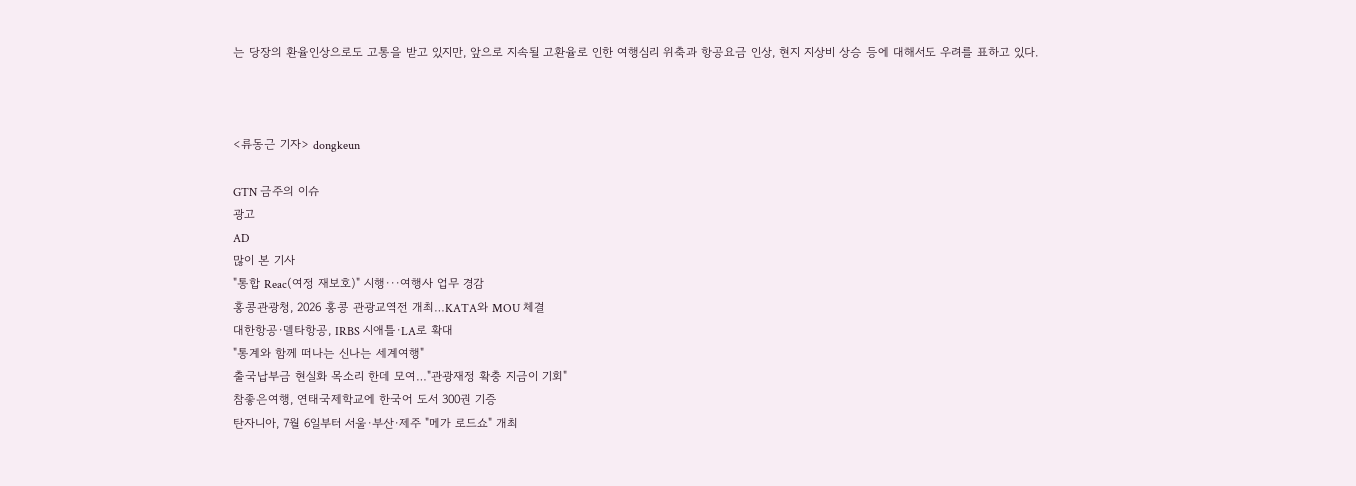는 당장의 환율인상으로도 고통을 받고 있지만, 앞으로 지속될 고환율로 인한 여행심리 위축과 항공요금 인상, 현지 지상비 상승 등에 대해서도 우려를 표하고 있다.



<류동근 기자> dongkeun

GTN 금주의 이슈
광고
AD
많이 본 기사
"통합 Reac(여정 재보호)" 시행···여행사 업무 경감
홍콩관광청, 2026 홍콩 관광교역전 개최…KATA와 MOU 체결
대한항공·델타항공, IRBS 시애틀·LA로 확대
"통계와 함께 떠나는 신나는 세계여행"
출국납부금 현실화 목소리 한데 모여…"관광재정 확충 지금이 기회"
참좋은여행, 연태국제학교에 한국어 도서 300권 기증
탄자니아, 7월 6일부터 서울·부산·제주 "메가 로드쇼" 개최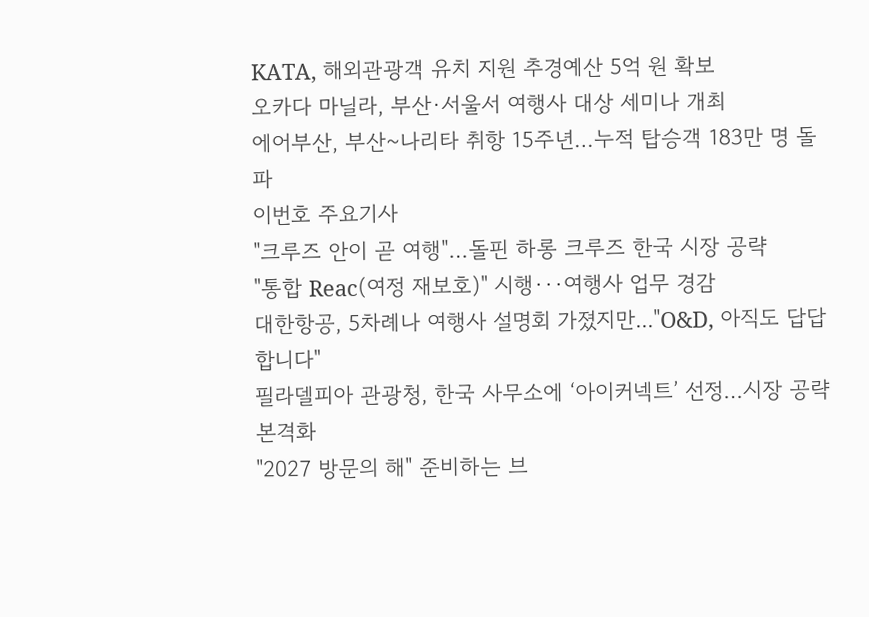KATA, 해외관광객 유치 지원 추경예산 5억 원 확보
오카다 마닐라, 부산·서울서 여행사 대상 세미나 개최
에어부산, 부산~나리타 취항 15주년…누적 탑승객 183만 명 돌파
이번호 주요기사
"크루즈 안이 곧 여행"…돌핀 하롱 크루즈 한국 시장 공략
"통합 Reac(여정 재보호)" 시행···여행사 업무 경감
대한항공, 5차례나 여행사 설명회 가졌지만..."O&D, 아직도 답답합니다"
필라델피아 관광청, 한국 사무소에 ‘아이커넥트’ 선정…시장 공략 본격화
"2027 방문의 해" 준비하는 브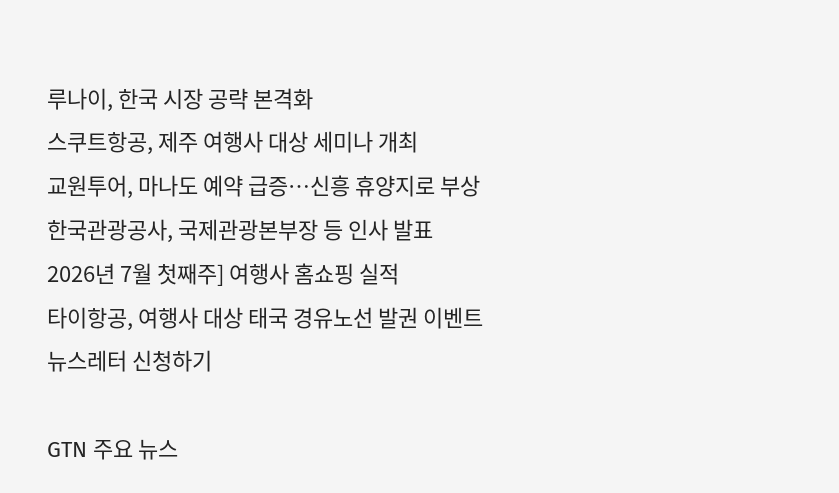루나이, 한국 시장 공략 본격화
스쿠트항공, 제주 여행사 대상 세미나 개최
교원투어, 마나도 예약 급증…신흥 휴양지로 부상
한국관광공사, 국제관광본부장 등 인사 발표
2026년 7월 첫째주] 여행사 홈쇼핑 실적
타이항공, 여행사 대상 태국 경유노선 발권 이벤트
뉴스레터 신청하기

GTN 주요 뉴스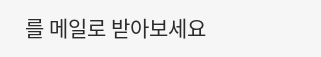를 메일로 받아보세요